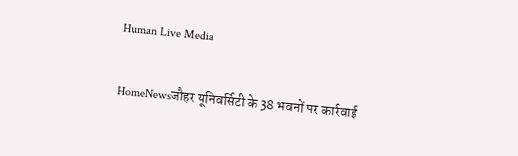Human Live Media

HomeNewsजौहर यूनिवर्सिटी के 38 भवनों पर कार्रवाई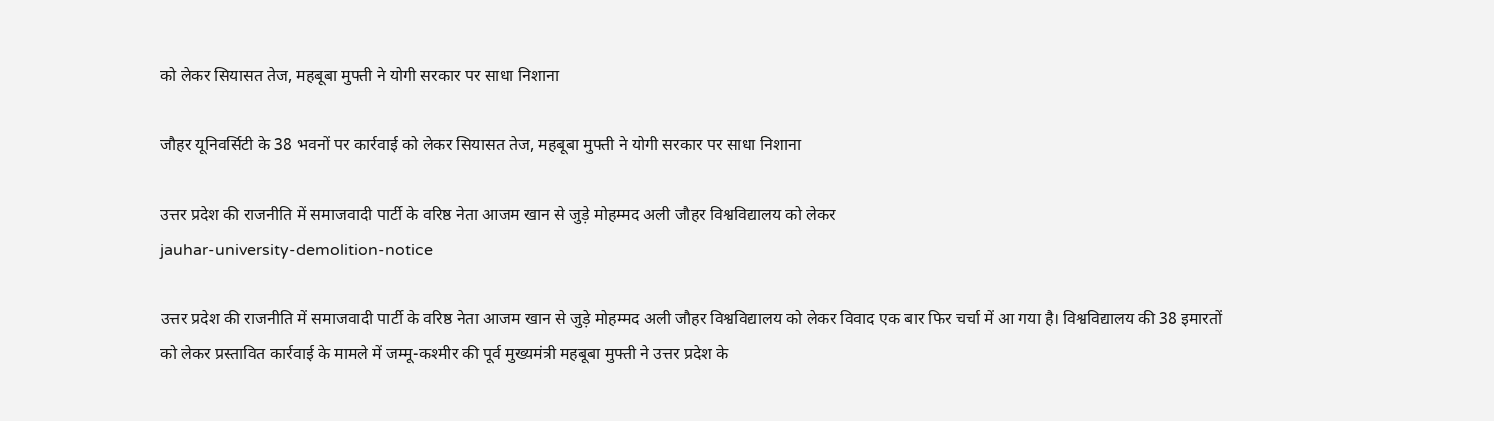को लेकर सियासत तेज, महबूबा मुफ्ती ने योगी सरकार पर साधा निशाना

जौहर यूनिवर्सिटी के 38 भवनों पर कार्रवाई को लेकर सियासत तेज, महबूबा मुफ्ती ने योगी सरकार पर साधा निशाना

उत्तर प्रदेश की राजनीति में समाजवादी पार्टी के वरिष्ठ नेता आजम खान से जुड़े मोहम्मद अली जौहर विश्वविद्यालय को लेकर
jauhar-university-demolition-notice

उत्तर प्रदेश की राजनीति में समाजवादी पार्टी के वरिष्ठ नेता आजम खान से जुड़े मोहम्मद अली जौहर विश्वविद्यालय को लेकर विवाद एक बार फिर चर्चा में आ गया है। विश्वविद्यालय की 38 इमारतों को लेकर प्रस्तावित कार्रवाई के मामले में जम्मू-कश्मीर की पूर्व मुख्यमंत्री महबूबा मुफ्ती ने उत्तर प्रदेश के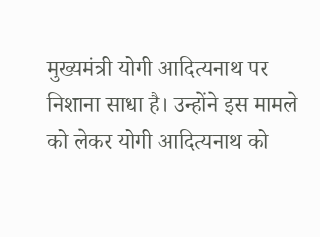मुख्यमंत्री योगी आदित्यनाथ पर निशाना साधा है। उन्होंने इस मामले को लेकर योगी आदित्यनाथ को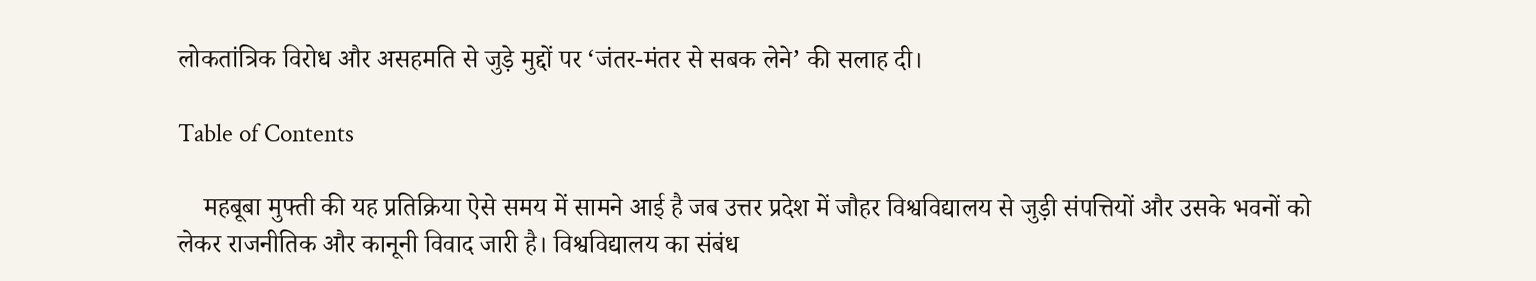लोकतांत्रिक विरोध और असहमति से जुड़े मुद्दों पर ‘जंतर-मंतर से सबक लेने’ की सलाह दी।

Table of Contents

    महबूबा मुफ्ती की यह प्रतिक्रिया ऐसे समय में सामने आई है जब उत्तर प्रदेश में जौहर विश्वविद्यालय से जुड़ी संपत्तियों और उसके भवनों को लेकर राजनीतिक और कानूनी विवाद जारी है। विश्वविद्यालय का संबंध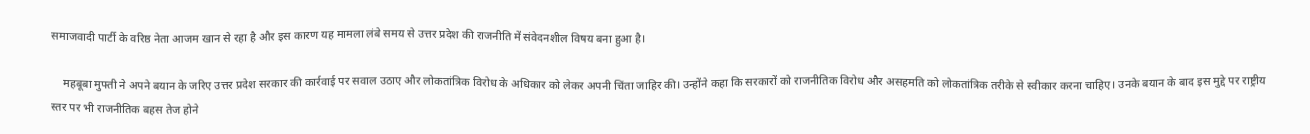समाजवादी पार्टी के वरिष्ठ नेता आजम खान से रहा है और इस कारण यह मामला लंबे समय से उत्तर प्रदेश की राजनीति में संवेदनशील विषय बना हुआ है।

    महबूबा मुफ्ती ने अपने बयान के जरिए उत्तर प्रदेश सरकार की कार्रवाई पर सवाल उठाए और लोकतांत्रिक विरोध के अधिकार को लेकर अपनी चिंता जाहिर की। उन्होंने कहा कि सरकारों को राजनीतिक विरोध और असहमति को लोकतांत्रिक तरीके से स्वीकार करना चाहिए। उनके बयान के बाद इस मुद्दे पर राष्ट्रीय स्तर पर भी राजनीतिक बहस तेज होने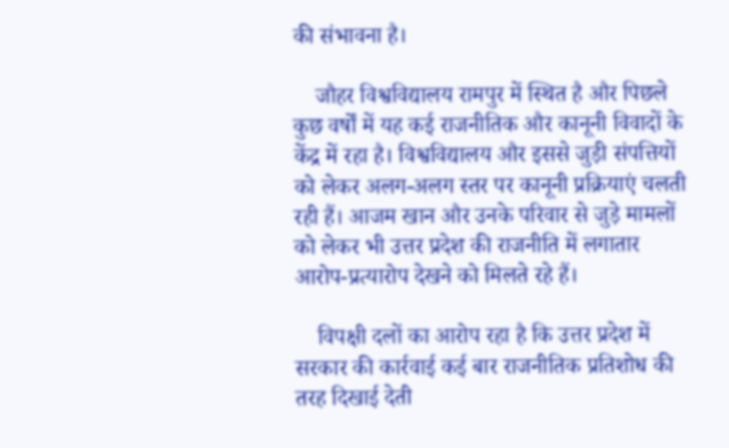की संभावना है।

    जौहर विश्वविद्यालय रामपुर में स्थित है और पिछले कुछ वर्षों में यह कई राजनीतिक और कानूनी विवादों के केंद्र में रहा है। विश्वविद्यालय और इससे जुड़ी संपत्तियों को लेकर अलग-अलग स्तर पर कानूनी प्रक्रियाएं चलती रही हैं। आजम खान और उनके परिवार से जुड़े मामलों को लेकर भी उत्तर प्रदेश की राजनीति में लगातार आरोप-प्रत्यारोप देखने को मिलते रहे हैं।

    विपक्षी दलों का आरोप रहा है कि उत्तर प्रदेश में सरकार की कार्रवाई कई बार राजनीतिक प्रतिशोध की तरह दिखाई देती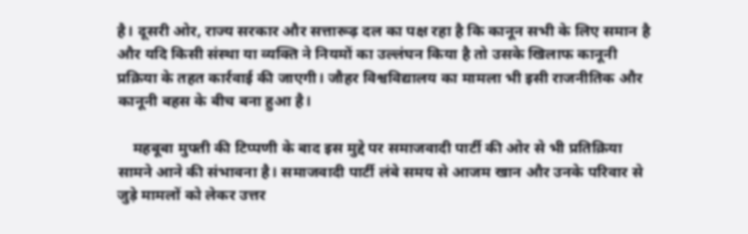है। दूसरी ओर, राज्य सरकार और सत्तारूढ़ दल का पक्ष रहा है कि कानून सभी के लिए समान है और यदि किसी संस्था या व्यक्ति ने नियमों का उल्लंघन किया है तो उसके खिलाफ कानूनी प्रक्रिया के तहत कार्रवाई की जाएगी। जौहर विश्वविद्यालय का मामला भी इसी राजनीतिक और कानूनी बहस के बीच बना हुआ है।

    महबूबा मुफ्ती की टिप्पणी के बाद इस मुद्दे पर समाजवादी पार्टी की ओर से भी प्रतिक्रिया सामने आने की संभावना है। समाजवादी पार्टी लंबे समय से आजम खान और उनके परिवार से जुड़े मामलों को लेकर उत्तर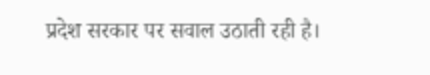प्रदेश सरकार पर सवाल उठाती रही है।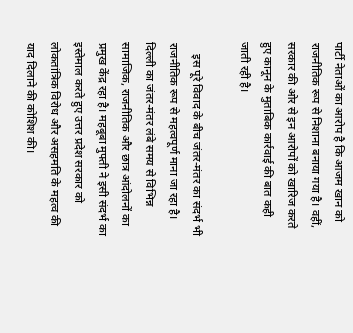पार्टी नेताओं का आरोप है कि आजम खान को राजनीतिक रूप से निशाना बनाया गया है। वहीं, सरकार की ओर से इन आरोपों को खारिज करते हुए कानून के मुताबिक कार्रवाई की बात कही जाती रही है।

    इस पूरे विवाद के बीच जंतर-मंतर का संदर्भ भी राजनीतिक रूप से महत्वपूर्ण माना जा रहा है। दिल्ली का जंतर-मंतर लंबे समय से विभिन्न सामाजिक, राजनीतिक और छात्र आंदोलनों का प्रमुख केंद्र रहा है। महबूबा मुफ्ती ने इसी संदर्भ का इस्तेमाल करते हुए उत्तर प्रदेश सरकार को लोकतांत्रिक विरोध और असहमति के महत्व की याद दिलाने की कोशिश की।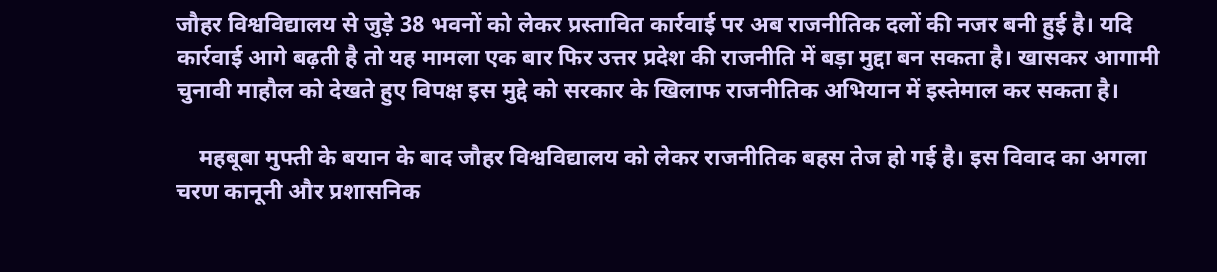जौहर विश्वविद्यालय से जुड़े 38 भवनों को लेकर प्रस्तावित कार्रवाई पर अब राजनीतिक दलों की नजर बनी हुई है। यदि कार्रवाई आगे बढ़ती है तो यह मामला एक बार फिर उत्तर प्रदेश की राजनीति में बड़ा मुद्दा बन सकता है। खासकर आगामी चुनावी माहौल को देखते हुए विपक्ष इस मुद्दे को सरकार के खिलाफ राजनीतिक अभियान में इस्तेमाल कर सकता है।

    महबूबा मुफ्ती के बयान के बाद जौहर विश्वविद्यालय को लेकर राजनीतिक बहस तेज हो गई है। इस विवाद का अगला चरण कानूनी और प्रशासनिक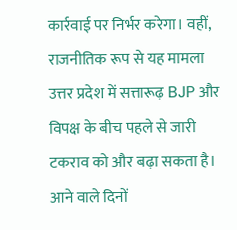कार्रवाई पर निर्भर करेगा। वहीं, राजनीतिक रूप से यह मामला उत्तर प्रदेश में सत्तारूढ़ BJP और विपक्ष के बीच पहले से जारी टकराव को और बढ़ा सकता है। आने वाले दिनों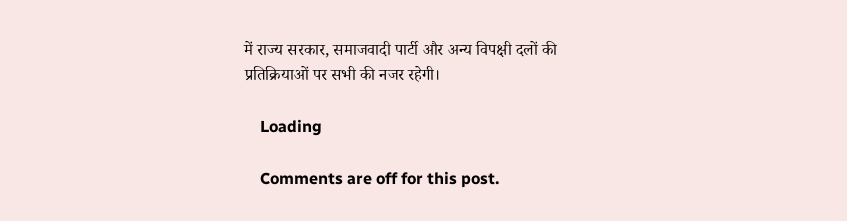में राज्य सरकार, समाजवादी पार्टी और अन्य विपक्षी दलों की प्रतिक्रियाओं पर सभी की नजर रहेगी।

    Loading

    Comments are off for this post.